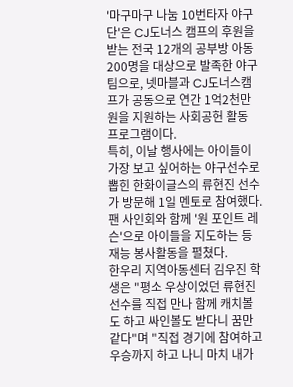'마구마구 나눔 10번타자 야구단'은 CJ도너스 캠프의 후원을 받는 전국 12개의 공부방 아동 200명을 대상으로 발족한 야구팀으로, 넷마블과 CJ도너스캠프가 공동으로 연간 1억2천만원을 지원하는 사회공헌 활동 프로그램이다.
특히, 이날 행사에는 아이들이 가장 보고 싶어하는 야구선수로 뽑힌 한화이글스의 류현진 선수가 방문해 1일 멘토로 참여했다. 팬 사인회와 함께 '원 포인트 레슨'으로 아이들을 지도하는 등 재능 봉사활동을 펼쳤다.
한우리 지역아동센터 김우진 학생은 "평소 우상이었던 류현진 선수를 직접 만나 함께 캐치볼도 하고 싸인볼도 받다니 꿈만 같다"며 "직접 경기에 참여하고 우승까지 하고 나니 마치 내가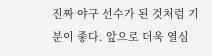진짜 야구 선수가 된 것처럼 기분이 좋다. 앞으로 더욱 열심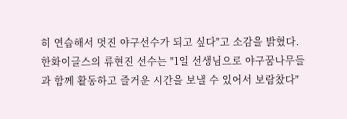히 연습해서 멋진 야구선수가 되고 싶다"고 소감을 밝혔다.
한화이글스의 류현진 선수는 "1일 선생님으로 야구꿈나무들과 함께 활동하고 즐거운 시간을 보낼 수 있어서 보람찼다"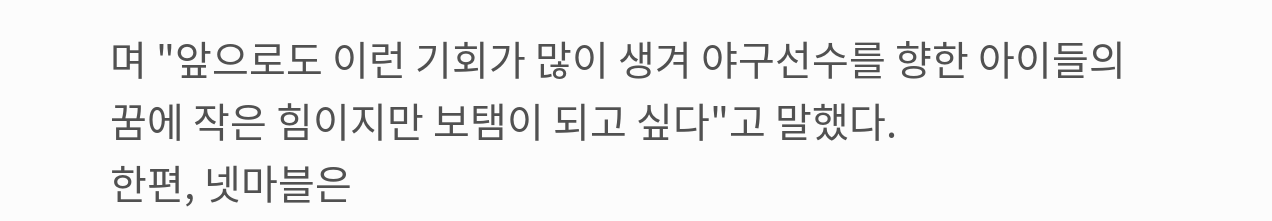며 "앞으로도 이런 기회가 많이 생겨 야구선수를 향한 아이들의 꿈에 작은 힘이지만 보탬이 되고 싶다"고 말했다.
한편, 넷마블은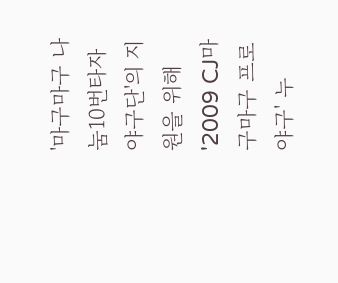'마구마구 나눔10번타자 야구단'의 지원을 위해 '2009 CJ마구마구 프로야구' 누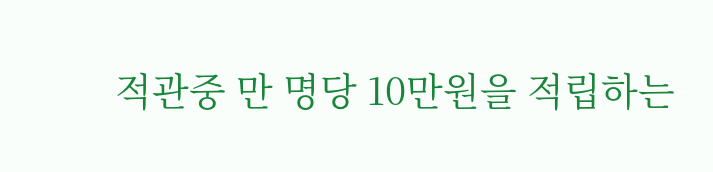적관중 만 명당 10만원을 적립하는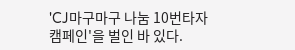'CJ마구마구 나눔 10번타자 캠페인'을 벌인 바 있다.